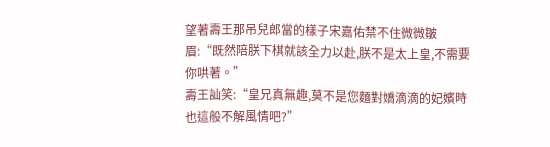望著壽王那吊兒郎當的樣子宋嘉佑禁不住微微皺眉:“既然陪朕下棋就該全力以赴,朕不是太上皇,不需要你哄著。”
壽王訕笑:“皇兄真無趣,莫不是您麵對嬌滴滴的妃嬪時也這般不解風情吧?”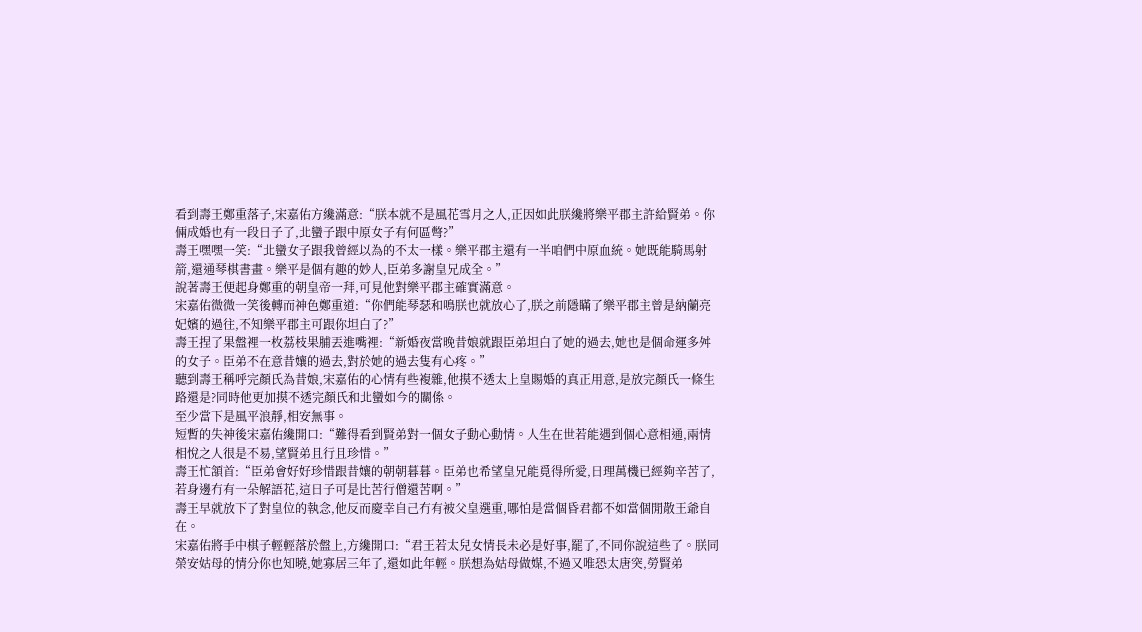看到壽王鄭重落子,宋嘉佑方纔滿意:“朕本就不是風花雪月之人,正因如此朕纔將樂平郡主許給賢弟。你倆成婚也有一段日子了,北蠻子跟中原女子有何區彆?”
壽王嘿嘿一笑:“北蠻女子跟我曾經以為的不太一樣。樂平郡主還有一半咱們中原血統。她既能騎馬射箭,還通琴棋書畫。樂平是個有趣的妙人,臣弟多謝皇兄成全。”
說著壽王便起身鄭重的朝皇帝一拜,可見他對樂平郡主確實滿意。
宋嘉佑微微一笑後轉而神色鄭重道:“你們能琴瑟和鳴朕也就放心了,朕之前隱瞞了樂平郡主曾是納蘭亮妃嬪的過往,不知樂平郡主可跟你坦白了?”
壽王捏了果盤裡一枚荔枝果脯丟進嘴裡:“新婚夜當晚昔娘就跟臣弟坦白了她的過去,她也是個命運多舛的女子。臣弟不在意昔孃的過去,對於她的過去隻有心疼。”
聽到壽王稱呼完顏氏為昔娘,宋嘉佑的心情有些複雜,他摸不透太上皇賜婚的真正用意,是放完顏氏一條生路還是?同時他更加摸不透完顏氏和北蠻如今的關係。
至少當下是風平浪靜,相安無事。
短暫的失神後宋嘉佑纔開口:“難得看到賢弟對一個女子動心動情。人生在世若能遇到個心意相通,兩情相悅之人很是不易,望賢弟且行且珍惜。”
壽王忙頷首:“臣弟會好好珍惜跟昔孃的朝朝暮暮。臣弟也希望皇兄能覓得所愛,日理萬機已經夠辛苦了,若身邊冇有一朵解語花,這日子可是比苦行僧還苦啊。”
壽王早就放下了對皇位的執念,他反而慶幸自己冇有被父皇選重,哪怕是當個昏君都不如當個閒散王爺自在。
宋嘉佑將手中棋子輕輕落於盤上,方纔開口:“君王若太兒女情長未必是好事,罷了,不同你說這些了。朕同榮安姑母的情分你也知曉,她寡居三年了,還如此年輕。朕想為姑母做媒,不過又唯恐太唐突,勞賢弟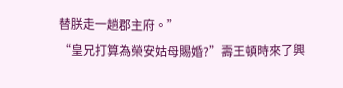替朕走一趟郡主府。”
“皇兄打算為榮安姑母賜婚?”壽王頓時來了興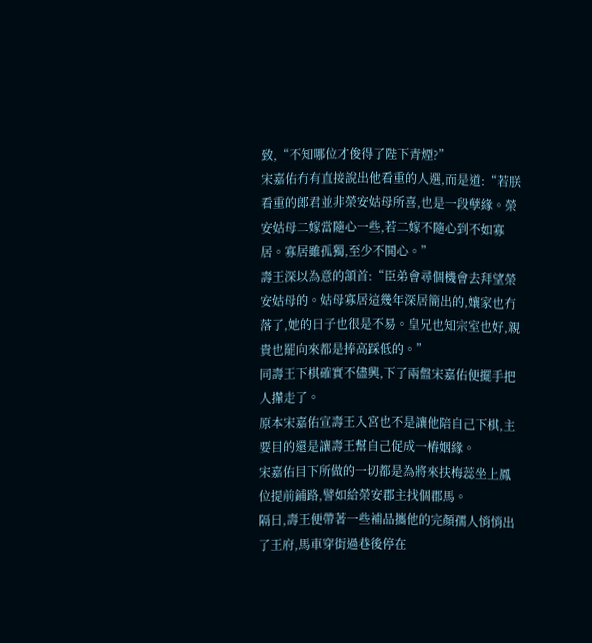致,“不知哪位才俊得了陛下青煙?”
宋嘉佑冇有直接說出他看重的人選,而是道:“若朕看重的郎君並非榮安姑母所喜,也是一段孽緣。榮安姑母二嫁當隨心一些,若二嫁不隨心到不如寡居。寡居雖孤獨,至少不鬨心。”
壽王深以為意的頷首:“臣弟會尋個機會去拜望榮安姑母的。姑母寡居這幾年深居簡出的,孃家也冇落了,她的日子也很是不易。皇兄也知宗室也好,親貴也罷向來都是捧高踩低的。”
同壽王下棋確實不儘興,下了兩盤宋嘉佑便擺手把人攆走了。
原本宋嘉佑宣壽王入宮也不是讓他陪自己下棋,主要目的還是讓壽王幫自己促成一樁姻緣。
宋嘉佑目下所做的一切都是為將來扶梅蕊坐上鳳位提前鋪路,譬如給榮安郡主找個郡馬。
隔日,壽王便帶著一些補品攜他的完顏孺人悄悄出了王府,馬車穿街過巷後停在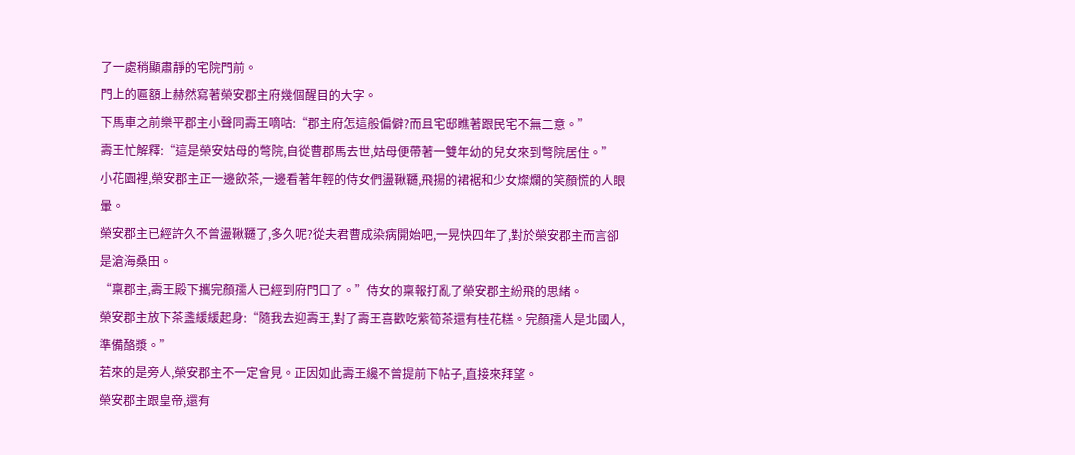了一處稍顯肅靜的宅院門前。
門上的匾額上赫然寫著榮安郡主府幾個醒目的大字。
下馬車之前樂平郡主小聲同壽王嘀咕:“郡主府怎這般偏僻?而且宅邸瞧著跟民宅不無二意。”
壽王忙解釋:“這是榮安姑母的彆院,自從曹郡馬去世,姑母便帶著一雙年幼的兒女來到彆院居住。”
小花園裡,榮安郡主正一邊飲茶,一邊看著年輕的侍女們盪鞦韆,飛揚的裙裾和少女燦爛的笑顏慌的人眼暈。
榮安郡主已經許久不曾盪鞦韆了,多久呢?從夫君曹成染病開始吧,一晃快四年了,對於榮安郡主而言卻是滄海桑田。
“稟郡主,壽王殿下攜完顏孺人已經到府門口了。”侍女的稟報打亂了榮安郡主紛飛的思緒。
榮安郡主放下茶盞緩緩起身:“隨我去迎壽王,對了壽王喜歡吃紫筍茶還有桂花糕。完顏孺人是北國人,準備酪漿。”
若來的是旁人,榮安郡主不一定會見。正因如此壽王纔不曾提前下帖子,直接來拜望。
榮安郡主跟皇帝,還有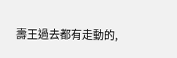壽王過去都有走動的,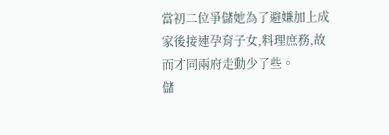當初二位爭儲她為了避嫌加上成家後接連孕育子女,料理庶務,故而才同兩府走動少了些。
儲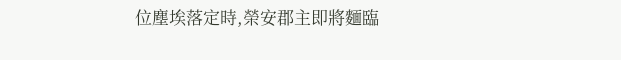位塵埃落定時,榮安郡主即將麵臨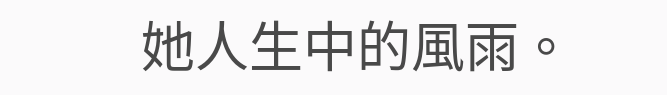她人生中的風雨。